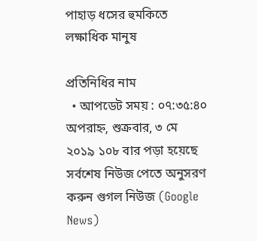পাহাড় ধসের হুমকিতে লক্ষাধিক মানুষ

প্রতিনিধির নাম
  • আপডেট সময় : ০৭:৩৫:৪০ অপরাহ্ন, শুক্রবার, ৩ মে ২০১৯ ১০৮ বার পড়া হয়েছে
সর্বশেষ নিউজ পেতে অনুসরণ করুন গুগল নিউজ (Google News)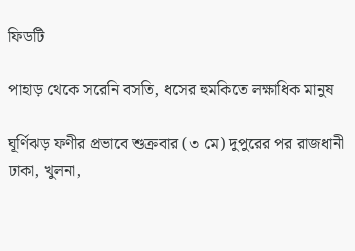ফিডটি

পাহাড় থেকে সরেনি বসতি, ধসের হুমকিতে লক্ষাধিক মানুষ

ঘূর্ণিঝড় ফণীর প্রভাবে শুক্রবার (৩ মে) দুপুরের পর রাজধানী ঢাকা, খুলনা,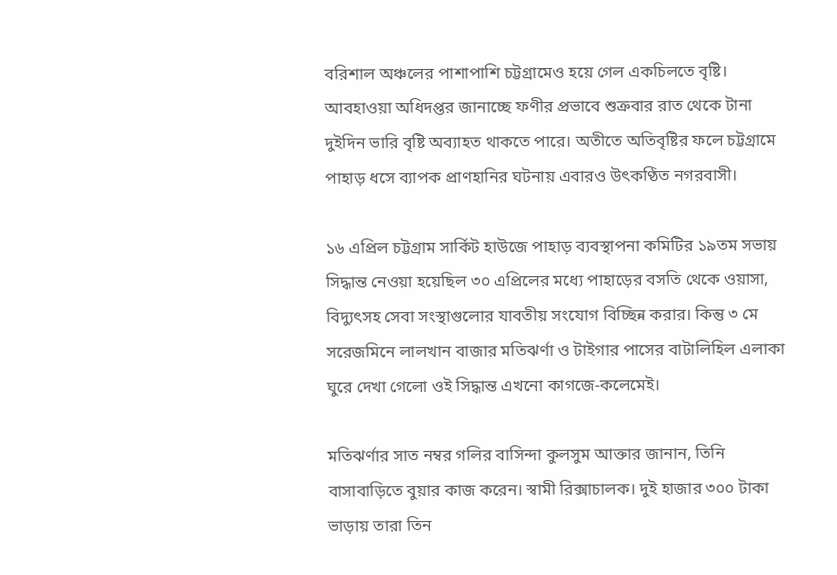বরিশাল অঞ্চলের পাশাপাশি চট্টগ্রামেও হয়ে গেল একচিলতে বৃষ্টি। আবহাওয়া অধিদপ্তর জানাচ্ছে ফণীর প্রভাবে শুক্রবার রাত থেকে টানা দুইদিন ভারি বৃষ্টি অব্যাহত থাকতে পারে। অতীতে অতিবৃষ্টির ফলে চট্টগ্রামে পাহাড় ধসে ব্যাপক প্রাণহানির ঘটনায় এবারও উৎকণ্ঠিত নগরবাসী।

১৬ এপ্রিল চট্টগ্রাম সার্কিট হাউজে পাহাড় ব্যবস্থাপনা কমিটির ১৯তম সভায় সিদ্ধান্ত নেওয়া হয়েছিল ৩০ এপ্রিলের মধ্যে পাহাড়ের বসতি থেকে ওয়াসা, বিদ্যুৎসহ সেবা সংস্থাগুলোর যাবতীয় সংযোগ বিচ্ছিন্ন করার। কিন্তু ৩ মে সরেজমিনে লালখান বাজার মতিঝর্ণা ও টাইগার পাসের বাটালিহিল এলাকা ঘুরে দেখা গেলো ওই সিদ্ধান্ত এখনো কাগজে-কলেমেই।

মতিঝর্ণার সাত নম্বর গলির বাসিন্দা কুলসুম আক্তার জানান, তিনি বাসাবাড়িতে বুয়ার কাজ করেন। স্বামী রিক্সাচালক। দুই হাজার ৩০০ টাকা ভাড়ায় তারা তিন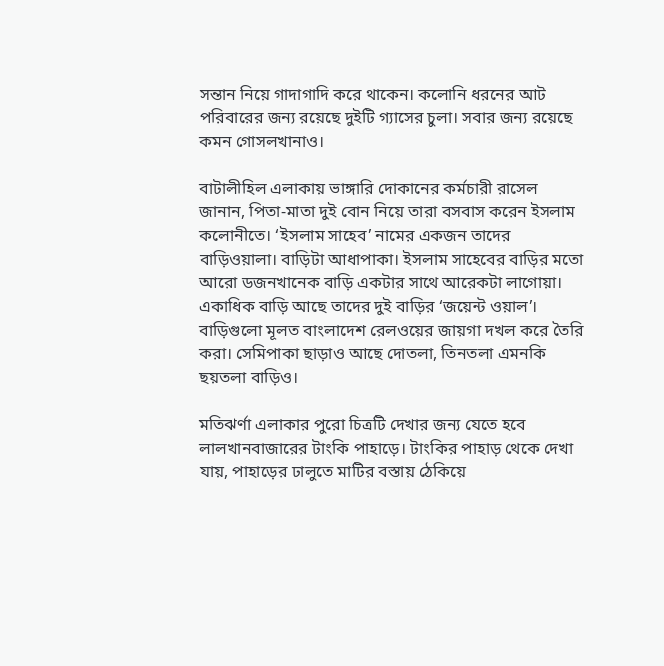সন্তান নিয়ে গাদাগাদি করে থাকেন। কলোনি ধরনের আট পরিবারের জন্য রয়েছে দুইটি গ্যাসের চুলা। সবার জন্য রয়েছে কমন গোসলখানাও।

বাটালীহিল এলাকায় ভাঙ্গারি দোকানের কর্মচারী রাসেল জানান, পিতা-মাতা দুই বোন নিয়ে তারা বসবাস করেন ইসলাম কলোনীতে। ‘ইসলাম সাহেব’ নামের একজন তাদের বাড়িওয়ালা। বাড়িটা আধাপাকা। ইসলাম সাহেবের বাড়ির মতো আরো ডজনখানেক বাড়ি একটার সাথে আরেকটা লাগোয়া। একাধিক বাড়ি আছে তাদের দুই বাড়ির ‘জয়েন্ট ওয়াল’। বাড়িগুলো মূলত বাংলাদেশ রেলওয়ের জায়গা দখল করে তৈরি করা। সেমিপাকা ছাড়াও আছে দোতলা, তিনতলা এমনকি ছয়তলা বাড়িও।

মতিঝর্ণা এলাকার পুরো চিত্রটি দেখার জন্য যেতে হবে লালখানবাজারের টাংকি পাহাড়ে। টাংকির পাহাড় থেকে দেখা যায়, পাহাড়ের ঢালুতে মাটির বস্তায় ঠেকিয়ে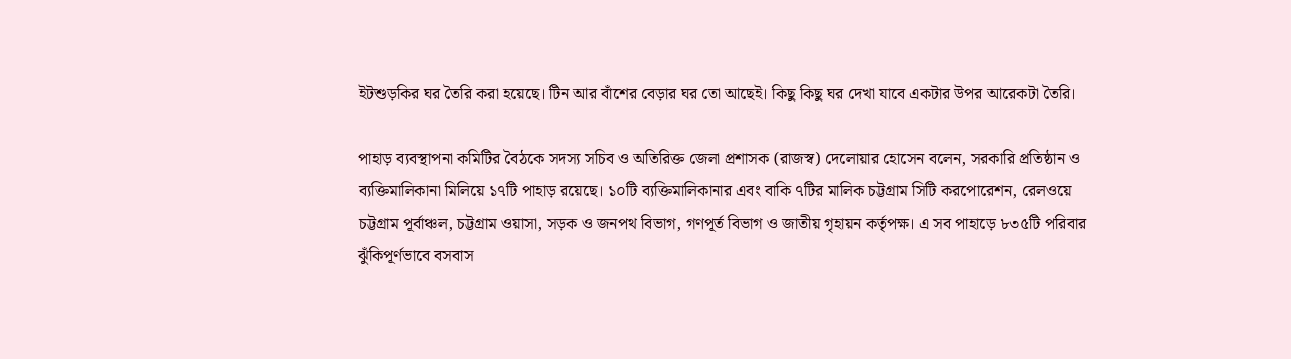ইটশুড়কির ঘর তৈরি করা হয়েছে। টিন আর বাঁশের বেড়ার ঘর তো আছেই। কিছু কিছু ঘর দেখা যাবে একটার উপর আরেকটা তৈরি।

পাহাড় ব্যবস্থাপনা কমিটির বৈঠকে সদস্য সচিব ও অতিরিক্ত জেলা প্রশাসক (রাজস্ব) দেলোয়ার হোসেন বলেন, সরকারি প্রতিষ্ঠান ও ব্যক্তিমালিকানা মিলিয়ে ১৭টি পাহাড় রয়েছে। ১০টি ব্যক্তিমালিকানার এবং বাকি ৭টির মালিক চট্টগ্রাম সিটি করপোরেশন, রেলওয়ে চট্টগ্রাম পূর্বাঞ্চল, চট্টগ্রাম ওয়াসা, সড়ক ও জনপথ বিভাগ, গণপূর্ত বিভাগ ও জাতীয় গৃহায়ন কর্তৃপক্ষ। এ সব পাহাড়ে ৮৩৫টি পরিবার ঝুঁকিপূর্ণভাবে বসবাস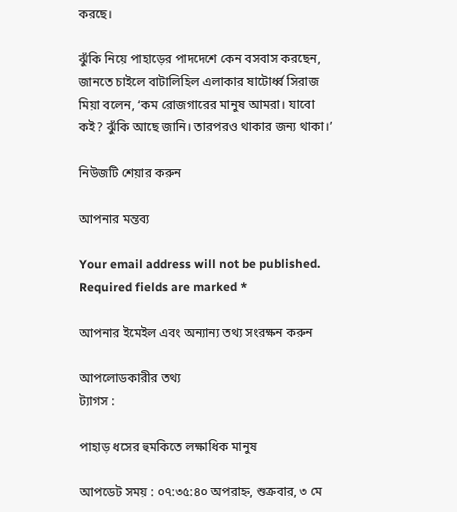করছে।

ঝুঁকি নিয়ে পাহাড়ের পাদদেশে কেন বসবাস করছেন, জানতে চাইলে বাটালিহিল এলাকার ষাটোর্ধ্ব সিরাজ মিয়া বলেন, ‘কম রোজগারের মানুষ আমরা। যাবো কই? ঝুঁকি আছে জানি। তারপরও থাকার জন্য থাকা।’

নিউজটি শেয়ার করুন

আপনার মন্তব্য

Your email address will not be published. Required fields are marked *

আপনার ইমেইল এবং অন্যান্য তথ্য সংরক্ষন করুন

আপলোডকারীর তথ্য
ট্যাগস :

পাহাড় ধসের হুমকিতে লক্ষাধিক মানুষ

আপডেট সময় : ০৭:৩৫:৪০ অপরাহ্ন, শুক্রবার, ৩ মে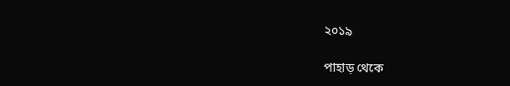২০১৯

পাহাড় থেকে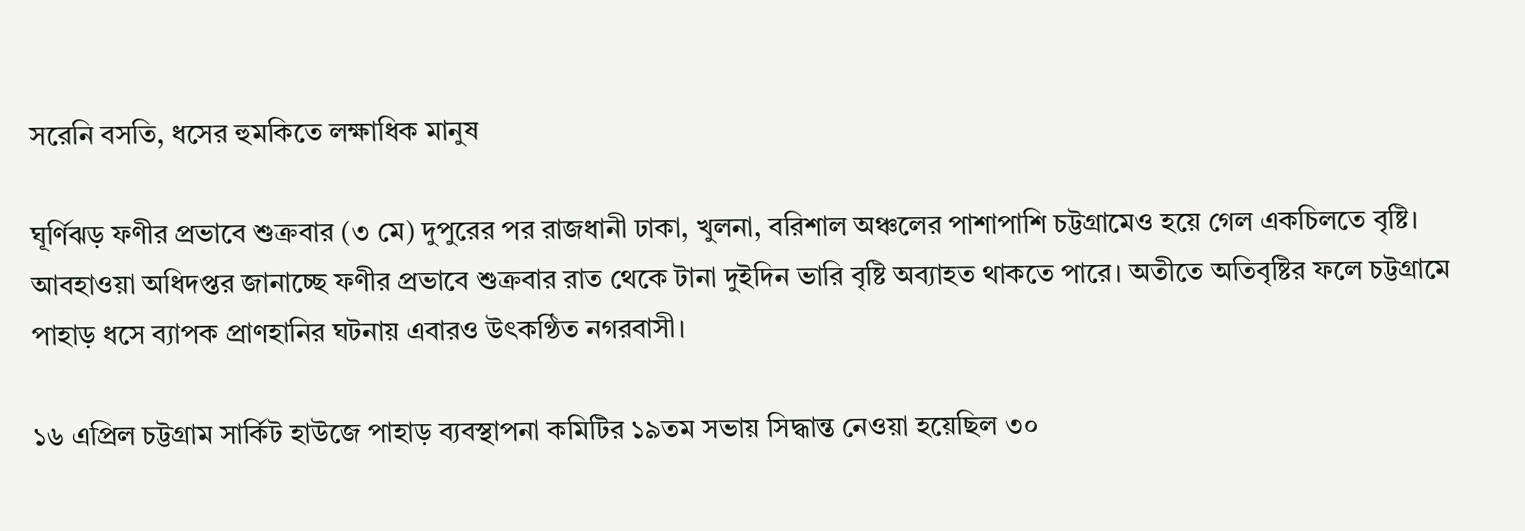সরেনি বসতি, ধসের হুমকিতে লক্ষাধিক মানুষ

ঘূর্ণিঝড় ফণীর প্রভাবে শুক্রবার (৩ মে) দুপুরের পর রাজধানী ঢাকা, খুলনা, বরিশাল অঞ্চলের পাশাপাশি চট্টগ্রামেও হয়ে গেল একচিলতে বৃষ্টি। আবহাওয়া অধিদপ্তর জানাচ্ছে ফণীর প্রভাবে শুক্রবার রাত থেকে টানা দুইদিন ভারি বৃষ্টি অব্যাহত থাকতে পারে। অতীতে অতিবৃষ্টির ফলে চট্টগ্রামে পাহাড় ধসে ব্যাপক প্রাণহানির ঘটনায় এবারও উৎকণ্ঠিত নগরবাসী।

১৬ এপ্রিল চট্টগ্রাম সার্কিট হাউজে পাহাড় ব্যবস্থাপনা কমিটির ১৯তম সভায় সিদ্ধান্ত নেওয়া হয়েছিল ৩০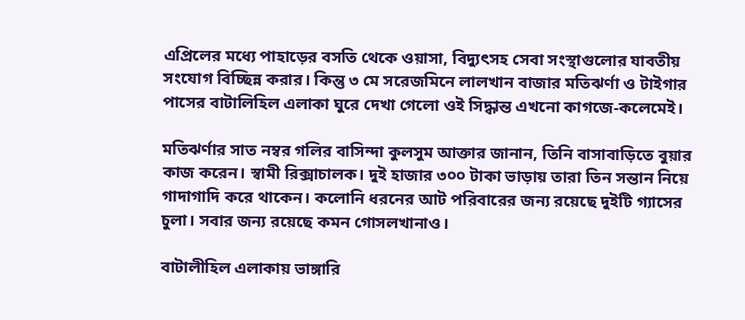এপ্রিলের মধ্যে পাহাড়ের বসতি থেকে ওয়াসা, বিদ্যুৎসহ সেবা সংস্থাগুলোর যাবতীয় সংযোগ বিচ্ছিন্ন করার। কিন্তু ৩ মে সরেজমিনে লালখান বাজার মতিঝর্ণা ও টাইগার পাসের বাটালিহিল এলাকা ঘুরে দেখা গেলো ওই সিদ্ধান্ত এখনো কাগজে-কলেমেই।

মতিঝর্ণার সাত নম্বর গলির বাসিন্দা কুলসুম আক্তার জানান, তিনি বাসাবাড়িতে বুয়ার কাজ করেন। স্বামী রিক্সাচালক। দুই হাজার ৩০০ টাকা ভাড়ায় তারা তিন সন্তান নিয়ে গাদাগাদি করে থাকেন। কলোনি ধরনের আট পরিবারের জন্য রয়েছে দুইটি গ্যাসের চুলা। সবার জন্য রয়েছে কমন গোসলখানাও।

বাটালীহিল এলাকায় ভাঙ্গারি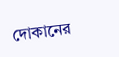দোকানের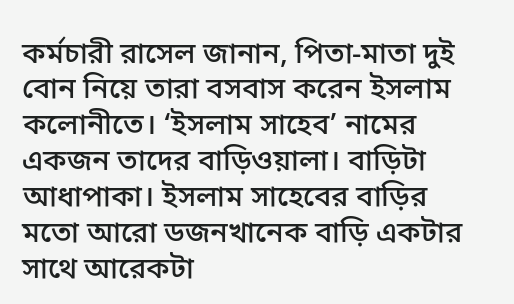কর্মচারী রাসেল জানান, পিতা-মাতা দুই বোন নিয়ে তারা বসবাস করেন ইসলাম কলোনীতে। ‘ইসলাম সাহেব’ নামের একজন তাদের বাড়িওয়ালা। বাড়িটা আধাপাকা। ইসলাম সাহেবের বাড়ির মতো আরো ডজনখানেক বাড়ি একটার সাথে আরেকটা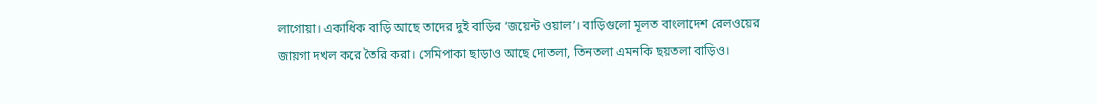লাগোয়া। একাধিক বাড়ি আছে তাদের দুই বাড়ির ‘জয়েন্ট ওয়াল’। বাড়িগুলো মূলত বাংলাদেশ রেলওয়ের জায়গা দখল করে তৈরি করা। সেমিপাকা ছাড়াও আছে দোতলা, তিনতলা এমনকি ছয়তলা বাড়িও।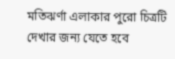মতিঝর্ণা এলাকার পুরো চিত্রটি দেখার জন্য যেতে হবে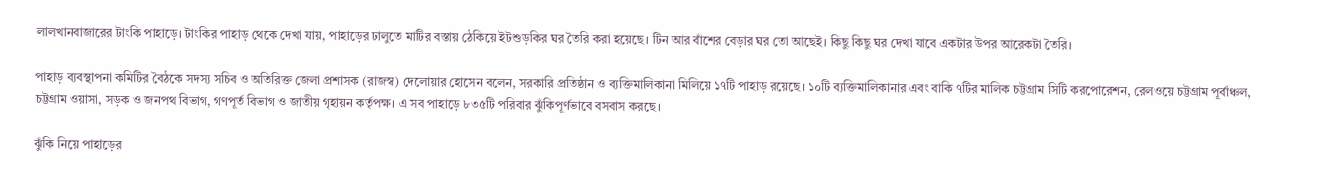লালখানবাজারের টাংকি পাহাড়ে। টাংকির পাহাড় থেকে দেখা যায়, পাহাড়ের ঢালুতে মাটির বস্তায় ঠেকিয়ে ইটশুড়কির ঘর তৈরি করা হয়েছে। টিন আর বাঁশের বেড়ার ঘর তো আছেই। কিছু কিছু ঘর দেখা যাবে একটার উপর আরেকটা তৈরি।

পাহাড় ব্যবস্থাপনা কমিটির বৈঠকে সদস্য সচিব ও অতিরিক্ত জেলা প্রশাসক (রাজস্ব) দেলোয়ার হোসেন বলেন, সরকারি প্রতিষ্ঠান ও ব্যক্তিমালিকানা মিলিয়ে ১৭টি পাহাড় রয়েছে। ১০টি ব্যক্তিমালিকানার এবং বাকি ৭টির মালিক চট্টগ্রাম সিটি করপোরেশন, রেলওয়ে চট্টগ্রাম পূর্বাঞ্চল, চট্টগ্রাম ওয়াসা, সড়ক ও জনপথ বিভাগ, গণপূর্ত বিভাগ ও জাতীয় গৃহায়ন কর্তৃপক্ষ। এ সব পাহাড়ে ৮৩৫টি পরিবার ঝুঁকিপূর্ণভাবে বসবাস করছে।

ঝুঁকি নিয়ে পাহাড়ের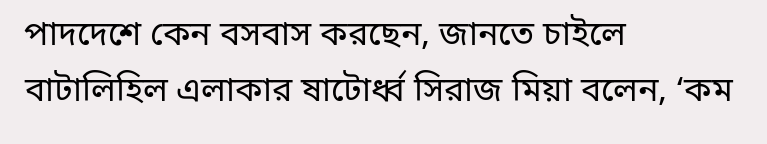পাদদেশে কেন বসবাস করছেন, জানতে চাইলে বাটালিহিল এলাকার ষাটোর্ধ্ব সিরাজ মিয়া বলেন, ‘কম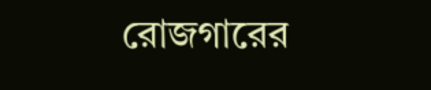রোজগারের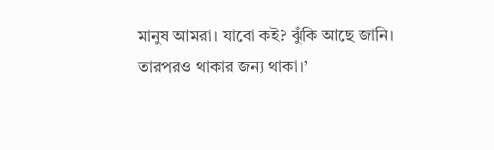মানুষ আমরা। যাবো কই? ঝুঁকি আছে জানি। তারপরও থাকার জন্য থাকা।’